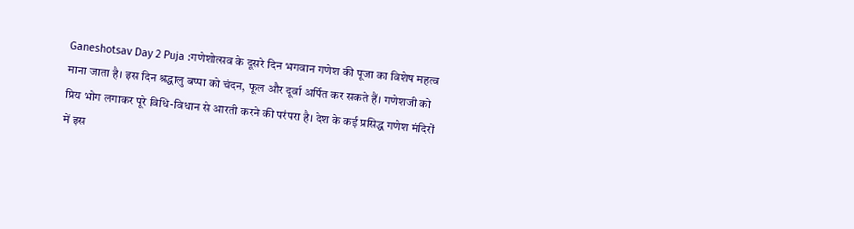Ganeshotsav Day 2 Puja :गणेशोत्सव के दूसरे दिन भगवान गणेश की पूजा का विशेष महत्व माना जाता है। इस दिन श्रद्धालु बप्पा को चंदन, फूल और दूर्वा अर्पित कर सकते हैं। गणेशजी को प्रिय भोग लगाकर पूरे विधि-विधान से आरती करने की परंपरा है। देश के कई प्रसिद्ध गणेश मंदिरों में इस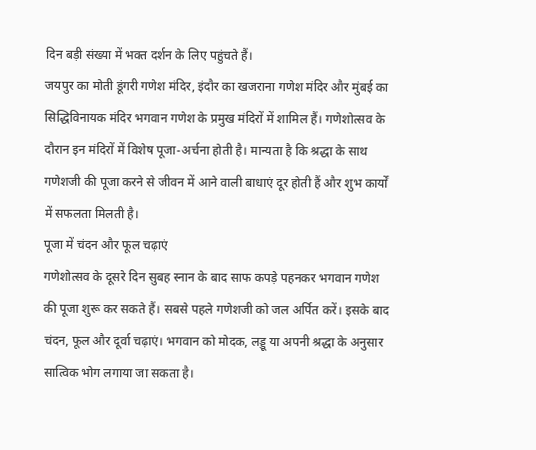दिन बड़ी संख्या में भक्त दर्शन के लिए पहुंचते हैं।
जयपुर का मोती डूंगरी गणेश मंदिर, इंदौर का खजराना गणेश मंदिर और मुंबई का सिद्धिविनायक मंदिर भगवान गणेश के प्रमुख मंदिरों में शामिल हैं। गणेशोत्सव के दौरान इन मंदिरों में विशेष पूजा-अर्चना होती है। मान्यता है कि श्रद्धा के साथ गणेशजी की पूजा करने से जीवन में आने वाली बाधाएं दूर होती हैं और शुभ कार्यों में सफलता मिलती है।
पूजा में चंदन और फूल चढ़ाएं
गणेशोत्सव के दूसरे दिन सुबह स्नान के बाद साफ कपड़े पहनकर भगवान गणेश की पूजा शुरू कर सकते हैं। सबसे पहले गणेशजी को जल अर्पित करें। इसके बाद चंदन, फूल और दूर्वा चढ़ाएं। भगवान को मोदक, लड्डू या अपनी श्रद्धा के अनुसार सात्विक भोग लगाया जा सकता है।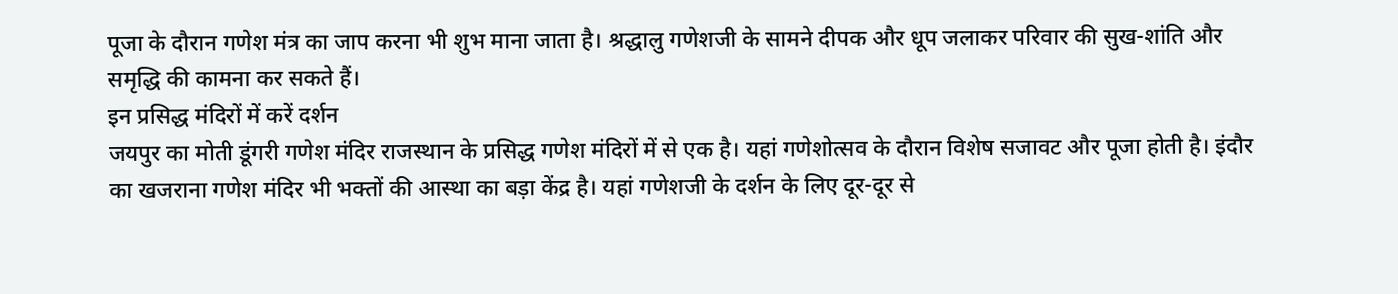पूजा के दौरान गणेश मंत्र का जाप करना भी शुभ माना जाता है। श्रद्धालु गणेशजी के सामने दीपक और धूप जलाकर परिवार की सुख-शांति और समृद्धि की कामना कर सकते हैं।
इन प्रसिद्ध मंदिरों में करें दर्शन
जयपुर का मोती डूंगरी गणेश मंदिर राजस्थान के प्रसिद्ध गणेश मंदिरों में से एक है। यहां गणेशोत्सव के दौरान विशेष सजावट और पूजा होती है। इंदौर का खजराना गणेश मंदिर भी भक्तों की आस्था का बड़ा केंद्र है। यहां गणेशजी के दर्शन के लिए दूर-दूर से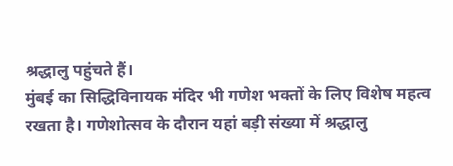श्रद्धालु पहुंचते हैं।
मुंबई का सिद्धिविनायक मंदिर भी गणेश भक्तों के लिए विशेष महत्व रखता है। गणेशोत्सव के दौरान यहां बड़ी संख्या में श्रद्धालु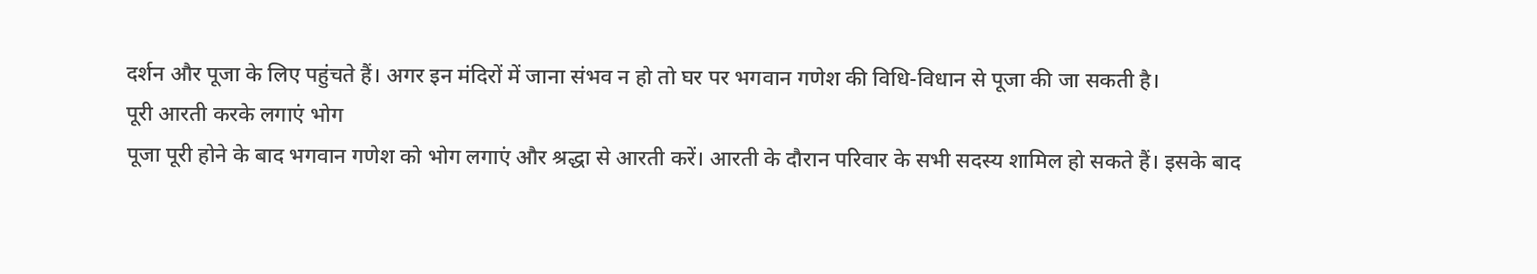दर्शन और पूजा के लिए पहुंचते हैं। अगर इन मंदिरों में जाना संभव न हो तो घर पर भगवान गणेश की विधि-विधान से पूजा की जा सकती है।
पूरी आरती करके लगाएं भोग
पूजा पूरी होने के बाद भगवान गणेश को भोग लगाएं और श्रद्धा से आरती करें। आरती के दौरान परिवार के सभी सदस्य शामिल हो सकते हैं। इसके बाद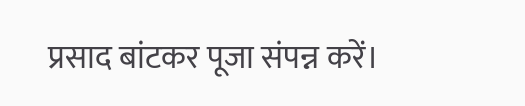प्रसाद बांटकर पूजा संपन्न करें।